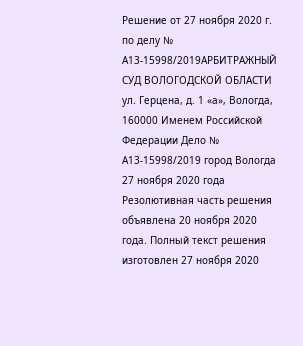Решение от 27 ноября 2020 г. по делу № А13-15998/2019АРБИТРАЖНЫЙ СУД ВОЛОГОДСКОЙ ОБЛАСТИ ул. Герцена, д. 1 «а», Вологда, 160000 Именем Российской Федерации Дело № А13-15998/2019 город Вологда 27 ноября 2020 года Резолютивная часть решения объявлена 20 ноября 2020 года. Полный текст решения изготовлен 27 ноября 2020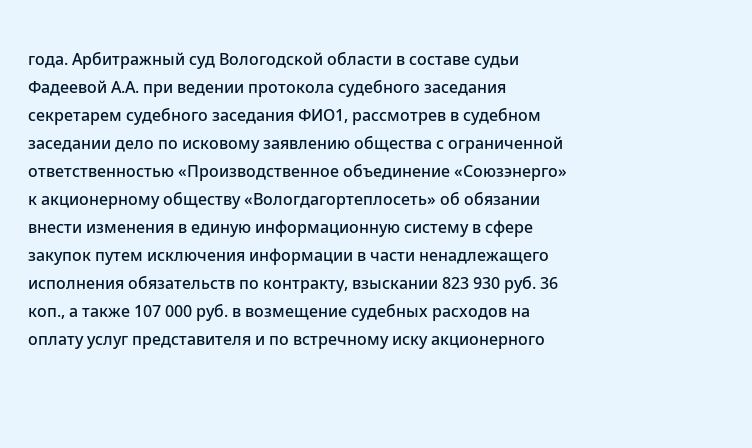года. Арбитражный суд Вологодской области в составе судьи Фадеевой А.А. при ведении протокола судебного заседания секретарем судебного заседания ФИО1, рассмотрев в судебном заседании дело по исковому заявлению общества с ограниченной ответственностью «Производственное объединение «Союзэнерго» к акционерному обществу «Вологдагортеплосеть» об обязании внести изменения в единую информационную систему в сфере закупок путем исключения информации в части ненадлежащего исполнения обязательств по контракту, взыскании 823 930 руб. 36 коп., а также 107 000 руб. в возмещение судебных расходов на оплату услуг представителя и по встречному иску акционерного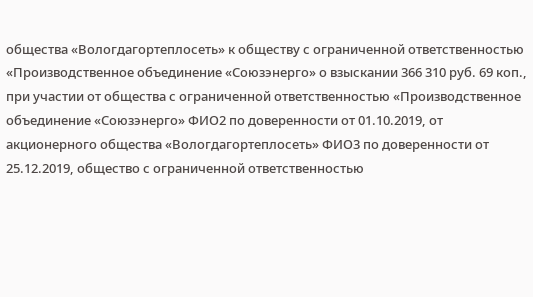общества «Вологдагортеплосеть» к обществу с ограниченной ответственностью «Производственное объединение «Союзэнерго» о взыскании 366 310 руб. 69 коп., при участии от общества с ограниченной ответственностью «Производственное объединение «Союзэнерго» ФИО2 по доверенности от 01.10.2019, от акционерного общества «Вологдагортеплосеть» ФИО3 по доверенности от 25.12.2019, общество с ограниченной ответственностью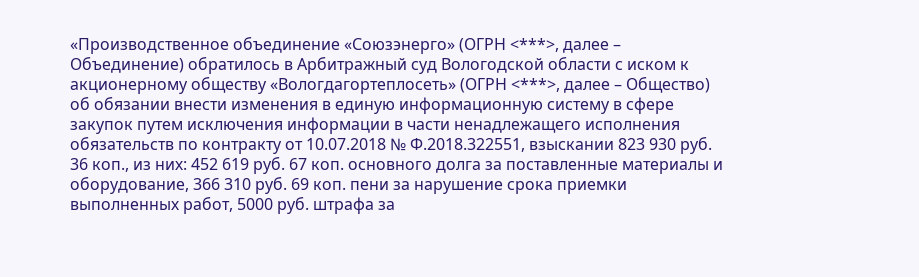«Производственное объединение «Союзэнерго» (ОГРН <***>, далее – Объединение) обратилось в Арбитражный суд Вологодской области с иском к акционерному обществу «Вологдагортеплосеть» (ОГРН <***>, далее – Общество) об обязании внести изменения в единую информационную систему в сфере закупок путем исключения информации в части ненадлежащего исполнения обязательств по контракту от 10.07.2018 № Ф.2018.322551, взыскании 823 930 руб. 36 коп., из них: 452 619 руб. 67 коп. основного долга за поставленные материалы и оборудование, 366 310 руб. 69 коп. пени за нарушение срока приемки выполненных работ, 5000 руб. штрафа за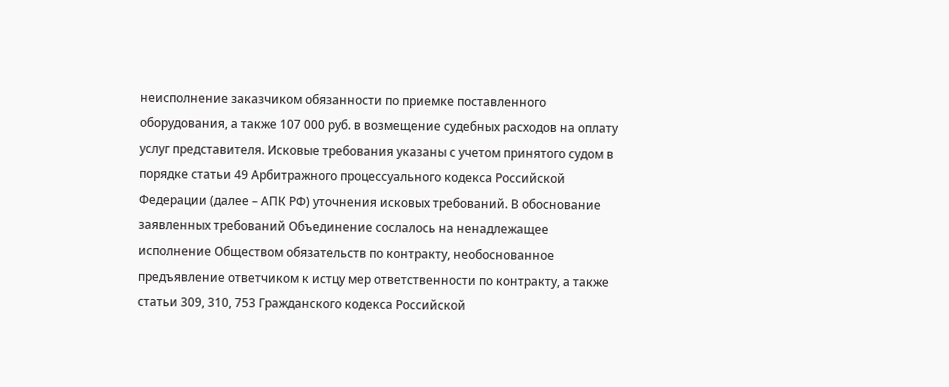неисполнение заказчиком обязанности по приемке поставленного оборудования, а также 107 000 руб. в возмещение судебных расходов на оплату услуг представителя. Исковые требования указаны с учетом принятого судом в порядке статьи 49 Арбитражного процессуального кодекса Российской Федерации (далее – АПК РФ) уточнения исковых требований. В обоснование заявленных требований Объединение сослалось на ненадлежащее исполнение Обществом обязательств по контракту, необоснованное предъявление ответчиком к истцу мер ответственности по контракту, а также статьи 309, 310, 753 Гражданского кодекса Российской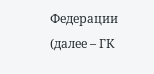Федерации (далее – ГК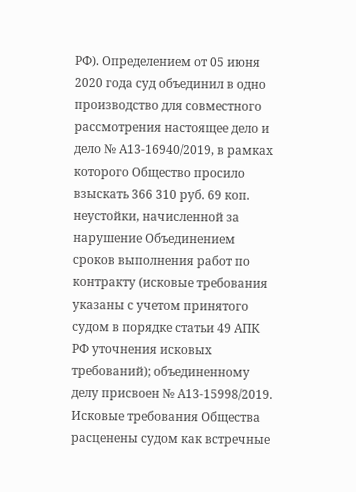РФ). Определением от 05 июня 2020 года суд объединил в одно производство для совместного рассмотрения настоящее дело и дело № А13-16940/2019, в рамках которого Общество просило взыскать 366 310 руб. 69 коп. неустойки, начисленной за нарушение Объединением сроков выполнения работ по контракту (исковые требования указаны с учетом принятого судом в порядке статьи 49 АПК РФ уточнения исковых требований); объединенному делу присвоен № А13-15998/2019. Исковые требования Общества расценены судом как встречные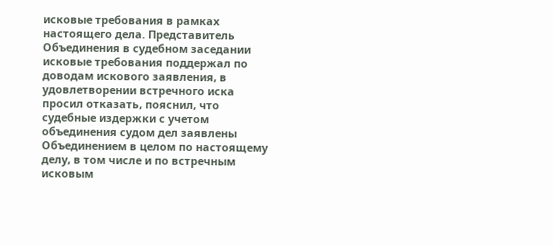исковые требования в рамках настоящего дела. Представитель Объединения в судебном заседании исковые требования поддержал по доводам искового заявления, в удовлетворении встречного иска просил отказать, пояснил, что судебные издержки с учетом объединения судом дел заявлены Объединением в целом по настоящему делу, в том числе и по встречным исковым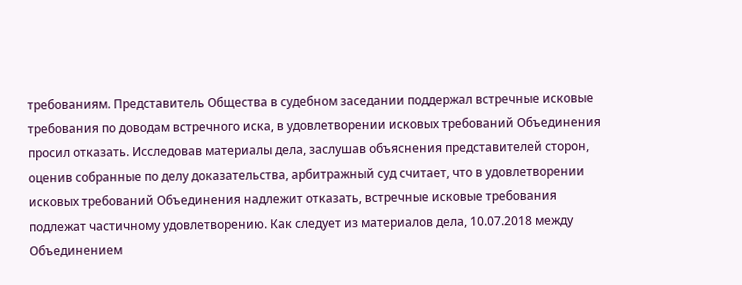требованиям. Представитель Общества в судебном заседании поддержал встречные исковые требования по доводам встречного иска, в удовлетворении исковых требований Объединения просил отказать. Исследовав материалы дела, заслушав объяснения представителей сторон, оценив собранные по делу доказательства, арбитражный суд считает, что в удовлетворении исковых требований Объединения надлежит отказать, встречные исковые требования подлежат частичному удовлетворению. Как следует из материалов дела, 10.07.2018 между Объединением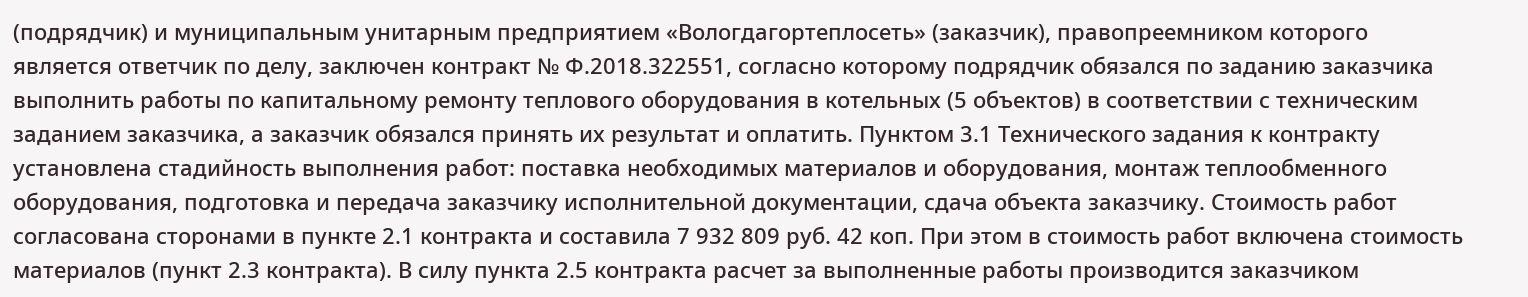(подрядчик) и муниципальным унитарным предприятием «Вологдагортеплосеть» (заказчик), правопреемником которого является ответчик по делу, заключен контракт № Ф.2018.322551, согласно которому подрядчик обязался по заданию заказчика выполнить работы по капитальному ремонту теплового оборудования в котельных (5 объектов) в соответствии с техническим заданием заказчика, а заказчик обязался принять их результат и оплатить. Пунктом 3.1 Технического задания к контракту установлена стадийность выполнения работ: поставка необходимых материалов и оборудования, монтаж теплообменного оборудования, подготовка и передача заказчику исполнительной документации, сдача объекта заказчику. Стоимость работ согласована сторонами в пункте 2.1 контракта и составила 7 932 809 руб. 42 коп. При этом в стоимость работ включена стоимость материалов (пункт 2.3 контракта). В силу пункта 2.5 контракта расчет за выполненные работы производится заказчиком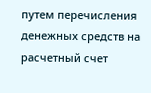путем перечисления денежных средств на расчетный счет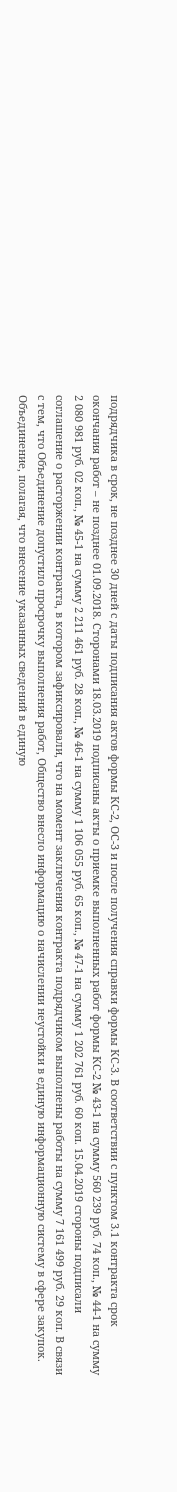подрядчика в срок, не позднее 30 дней с даты подписания актов формы КС-2, ОС-3 и после получения справки формы КС-3. В соответствии с пунктом 3.1 контракта срок окончания работ – не позднее 01.09.2018. Сторонами 18.03.2019 подписаны акты о приемке выполненных работ формы КС-2 № 43-1 на сумму 560 239 руб. 74 коп., № 44-1 на сумму 2 080 981 руб. 02 коп., № 45-1 на сумму 2 211 461 руб. 28 коп., № 46-1 на сумму 1 106 055 руб. 65 коп., № 47-1 на сумму 1 202 761 руб. 60 коп. 15.04.2019 стороны подписали соглашение о расторжении контракта, в котором зафиксировали, что на момент заключения контракта подрядчиком выполнены работы на сумму 7 161 499 руб. 29 коп. В связи с тем, что Объединение допустило просрочку выполнения работ, Общество внесло информацию о начислении неустойки в единую информационную систему в сфере закупок. Объединение, полагая, что внесение указанных сведений в единую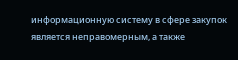информационную систему в сфере закупок является неправомерным, а также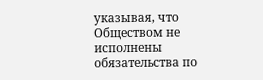указывая, что Обществом не исполнены обязательства по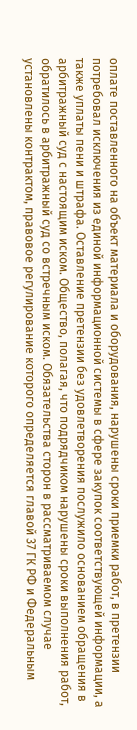оплате поставленного на объект материала и оборудования, нарушены сроки приемки работ, в претензии потребовал исключения из единой информационной системы в сфере закупок соответствующей информации, а также уплаты пени и штрафа. Оставление претензии без удовлетворения послужило основанием обращения в арбитражный суд с настоящим иском. Общество, полагая, что подрядчиком нарушены сроки выполнения работ, обратилось в арбитражный суд со встречным иском. Обязательства сторон в рассматриваемом случае установлены контрактом, правовое регулирование которого определяется главой 37 ГК РФ и Федеральным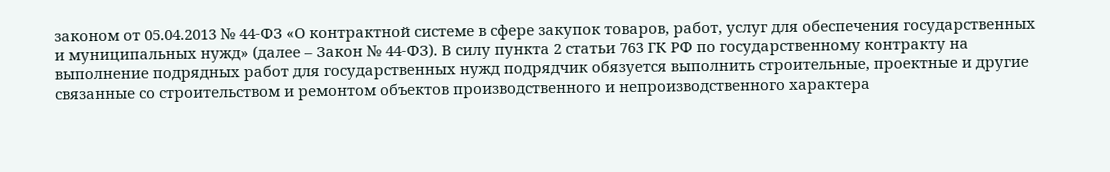законом от 05.04.2013 № 44-ФЗ «О контрактной системе в сфере закупок товаров, работ, услуг для обеспечения государственных и муниципальных нужд» (далее – Закон № 44-ФЗ). В силу пункта 2 статьи 763 ГК РФ по государственному контракту на выполнение подрядных работ для государственных нужд подрядчик обязуется выполнить строительные, проектные и другие связанные со строительством и ремонтом объектов производственного и непроизводственного характера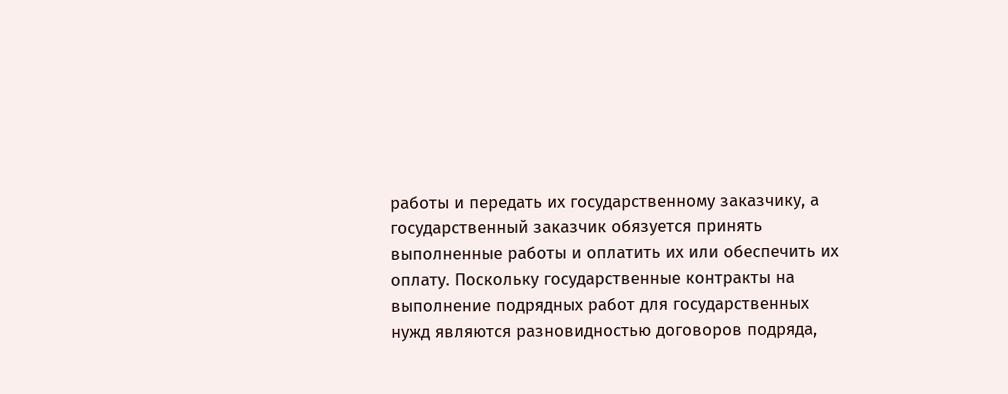работы и передать их государственному заказчику, а государственный заказчик обязуется принять выполненные работы и оплатить их или обеспечить их оплату. Поскольку государственные контракты на выполнение подрядных работ для государственных нужд являются разновидностью договоров подряда,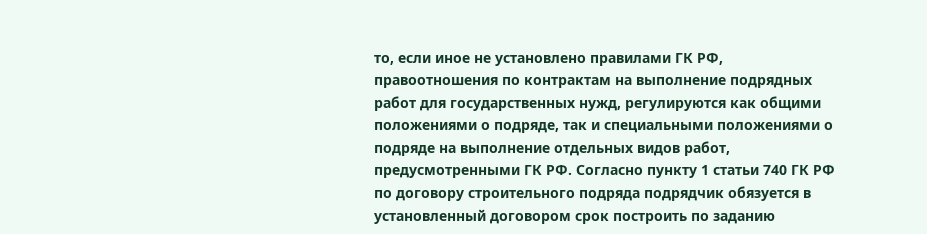то, если иное не установлено правилами ГК РФ, правоотношения по контрактам на выполнение подрядных работ для государственных нужд, регулируются как общими положениями о подряде, так и специальными положениями о подряде на выполнение отдельных видов работ, предусмотренными ГК РФ. Согласно пункту 1 статьи 740 ГК РФ по договору строительного подряда подрядчик обязуется в установленный договором срок построить по заданию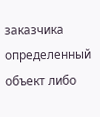заказчика определенный объект либо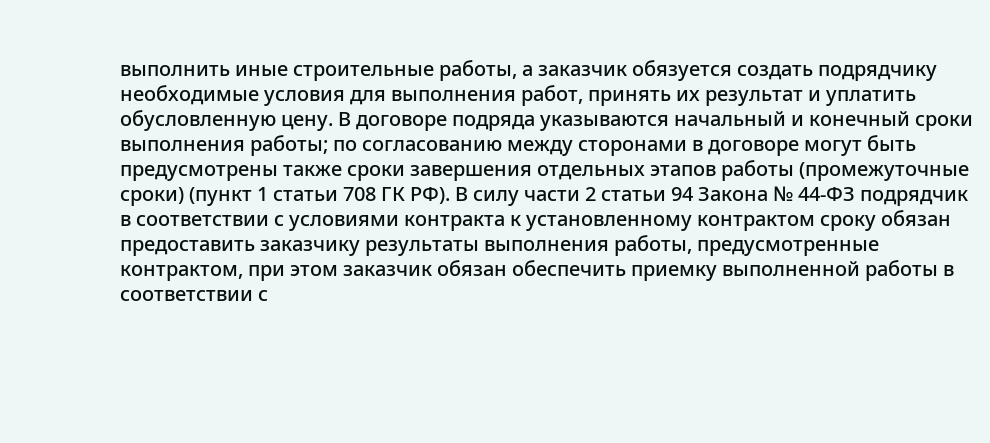выполнить иные строительные работы, а заказчик обязуется создать подрядчику необходимые условия для выполнения работ, принять их результат и уплатить обусловленную цену. В договоре подряда указываются начальный и конечный сроки выполнения работы; по согласованию между сторонами в договоре могут быть предусмотрены также сроки завершения отдельных этапов работы (промежуточные сроки) (пункт 1 статьи 708 ГК РФ). В силу части 2 статьи 94 Закона № 44-ФЗ подрядчик в соответствии с условиями контракта к установленному контрактом сроку обязан предоставить заказчику результаты выполнения работы, предусмотренные контрактом, при этом заказчик обязан обеспечить приемку выполненной работы в соответствии с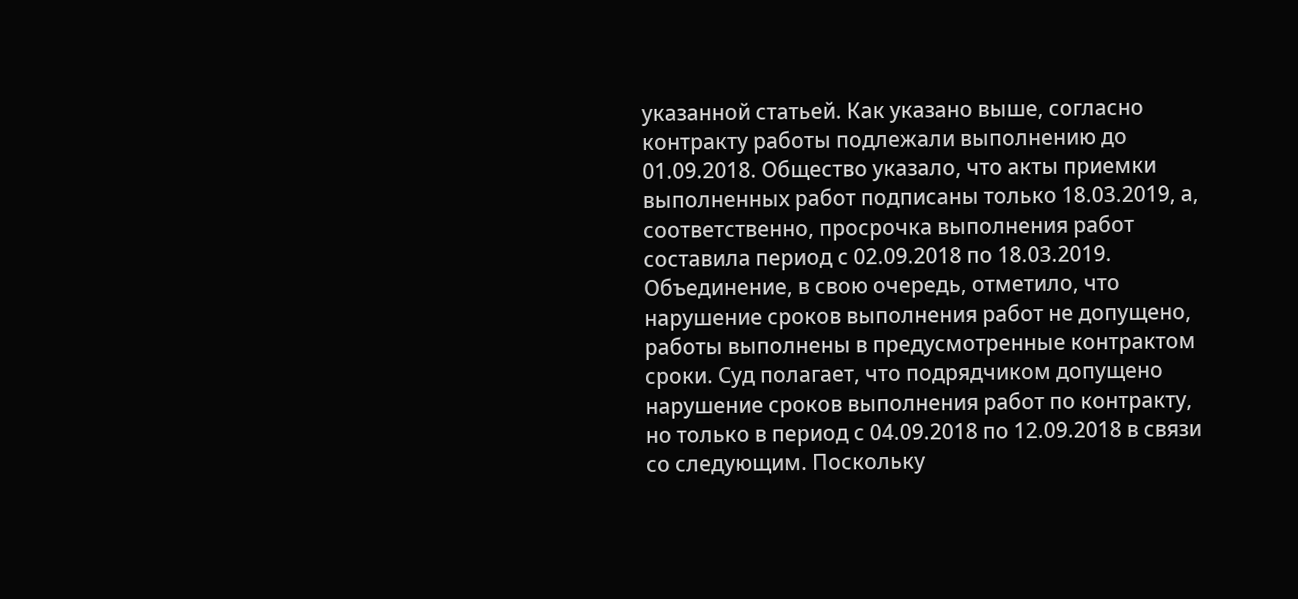указанной статьей. Как указано выше, согласно контракту работы подлежали выполнению до 01.09.2018. Общество указало, что акты приемки выполненных работ подписаны только 18.03.2019, а, соответственно, просрочка выполнения работ составила период с 02.09.2018 по 18.03.2019. Объединение, в свою очередь, отметило, что нарушение сроков выполнения работ не допущено, работы выполнены в предусмотренные контрактом сроки. Суд полагает, что подрядчиком допущено нарушение сроков выполнения работ по контракту, но только в период с 04.09.2018 по 12.09.2018 в связи со следующим. Поскольку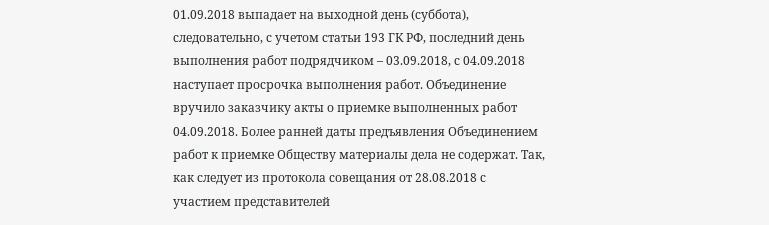01.09.2018 выпадает на выходной день (суббота), следовательно, с учетом статьи 193 ГК РФ, последний день выполнения работ подрядчиком – 03.09.2018, с 04.09.2018 наступает просрочка выполнения работ. Объединение вручило заказчику акты о приемке выполненных работ 04.09.2018. Более ранней даты предъявления Объединением работ к приемке Обществу материалы дела не содержат. Так, как следует из протокола совещания от 28.08.2018 с участием представителей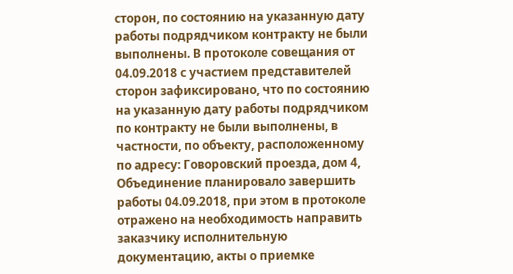сторон, по состоянию на указанную дату работы подрядчиком контракту не были выполнены. В протоколе совещания от 04.09.2018 с участием представителей сторон зафиксировано, что по состоянию на указанную дату работы подрядчиком по контракту не были выполнены, в частности, по объекту, расположенному по адресу: Говоровский проезда, дом 4, Объединение планировало завершить работы 04.09.2018, при этом в протоколе отражено на необходимость направить заказчику исполнительную документацию, акты о приемке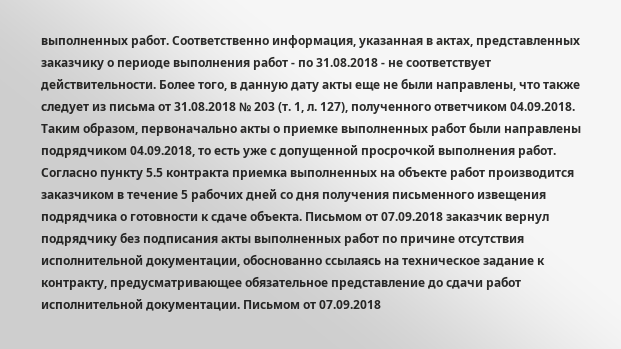выполненных работ. Соответственно информация, указанная в актах, представленных заказчику о периоде выполнения работ - по 31.08.2018 - не соответствует действительности. Более того, в данную дату акты еще не были направлены, что также следует из письма от 31.08.2018 № 203 (т. 1, л. 127), полученного ответчиком 04.09.2018. Таким образом, первоначально акты о приемке выполненных работ были направлены подрядчиком 04.09.2018, то есть уже с допущенной просрочкой выполнения работ. Согласно пункту 5.5 контракта приемка выполненных на объекте работ производится заказчиком в течение 5 рабочих дней со дня получения письменного извещения подрядчика о готовности к сдаче объекта. Письмом от 07.09.2018 заказчик вернул подрядчику без подписания акты выполненных работ по причине отсутствия исполнительной документации, обоснованно ссылаясь на техническое задание к контракту, предусматривающее обязательное представление до сдачи работ исполнительной документации. Письмом от 07.09.2018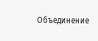Объединение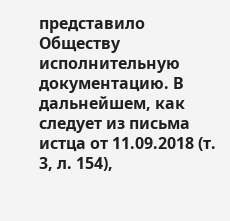представило Обществу исполнительную документацию. В дальнейшем, как следует из письма истца от 11.09.2018 (т. 3, л. 154),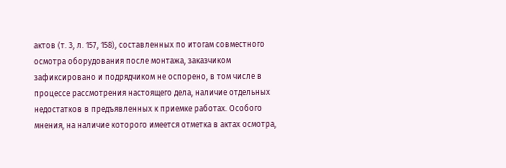актов (т. 3, л. 157, 158), составленных по итогам совместного осмотра оборудования после монтажа, заказчиком зафиксировано и подрядчиком не оспорено, в том числе в процессе рассмотрения настоящего дела, наличие отдельных недостатков в предъявленных к приемке работах. Особого мнения, на наличие которого имеется отметка в актах осмотра,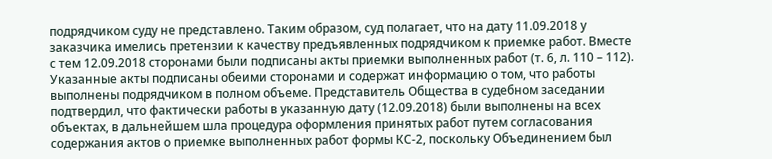подрядчиком суду не представлено. Таким образом, суд полагает, что на дату 11.09.2018 у заказчика имелись претензии к качеству предъявленных подрядчиком к приемке работ. Вместе с тем 12.09.2018 сторонами были подписаны акты приемки выполненных работ (т. 6, л. 110 – 112). Указанные акты подписаны обеими сторонами и содержат информацию о том, что работы выполнены подрядчиком в полном объеме. Представитель Общества в судебном заседании подтвердил, что фактически работы в указанную дату (12.09.2018) были выполнены на всех объектах, в дальнейшем шла процедура оформления принятых работ путем согласования содержания актов о приемке выполненных работ формы КС-2, поскольку Объединением был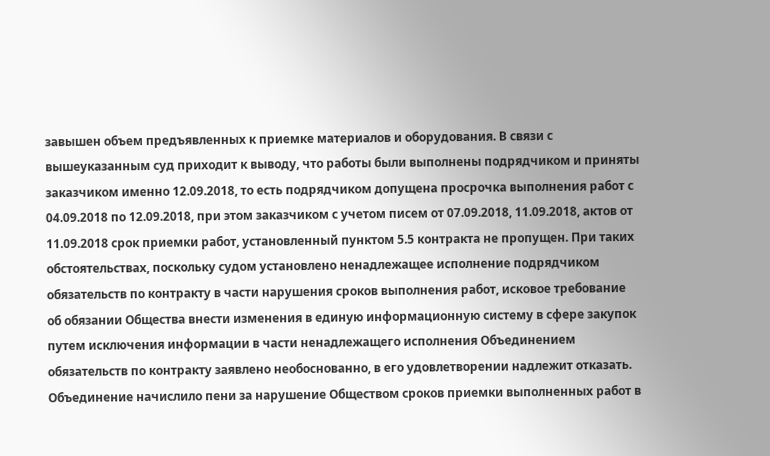завышен объем предъявленных к приемке материалов и оборудования. В связи с вышеуказанным суд приходит к выводу, что работы были выполнены подрядчиком и приняты заказчиком именно 12.09.2018, то есть подрядчиком допущена просрочка выполнения работ с 04.09.2018 по 12.09.2018, при этом заказчиком с учетом писем от 07.09.2018, 11.09.2018, актов от 11.09.2018 срок приемки работ, установленный пунктом 5.5 контракта не пропущен. При таких обстоятельствах, поскольку судом установлено ненадлежащее исполнение подрядчиком обязательств по контракту в части нарушения сроков выполнения работ, исковое требование об обязании Общества внести изменения в единую информационную систему в сфере закупок путем исключения информации в части ненадлежащего исполнения Объединением обязательств по контракту заявлено необоснованно, в его удовлетворении надлежит отказать. Объединение начислило пени за нарушение Обществом сроков приемки выполненных работ в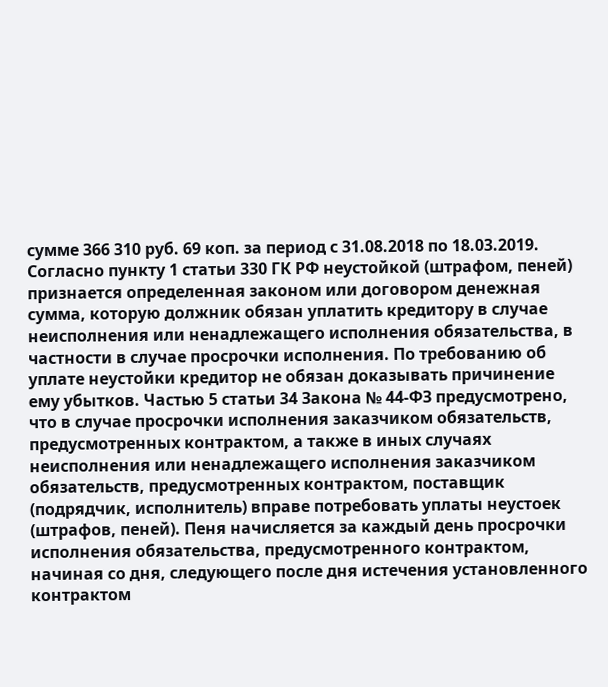сумме 366 310 руб. 69 коп. за период с 31.08.2018 по 18.03.2019. Согласно пункту 1 статьи 330 ГК РФ неустойкой (штрафом, пеней) признается определенная законом или договором денежная сумма, которую должник обязан уплатить кредитору в случае неисполнения или ненадлежащего исполнения обязательства, в частности в случае просрочки исполнения. По требованию об уплате неустойки кредитор не обязан доказывать причинение ему убытков. Частью 5 статьи 34 Закона № 44-ФЗ предусмотрено, что в случае просрочки исполнения заказчиком обязательств, предусмотренных контрактом, а также в иных случаях неисполнения или ненадлежащего исполнения заказчиком обязательств, предусмотренных контрактом, поставщик (подрядчик, исполнитель) вправе потребовать уплаты неустоек (штрафов, пеней). Пеня начисляется за каждый день просрочки исполнения обязательства, предусмотренного контрактом, начиная со дня, следующего после дня истечения установленного контрактом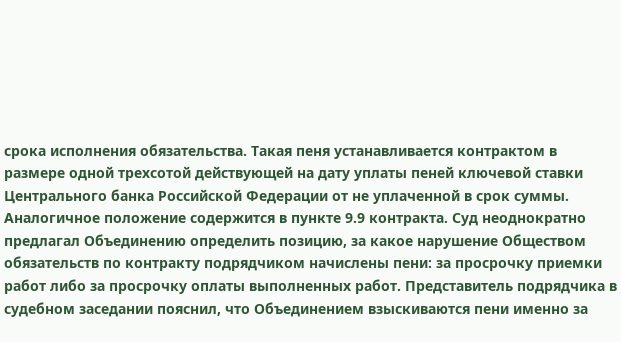срока исполнения обязательства. Такая пеня устанавливается контрактом в размере одной трехсотой действующей на дату уплаты пеней ключевой ставки Центрального банка Российской Федерации от не уплаченной в срок суммы. Аналогичное положение содержится в пункте 9.9 контракта. Суд неоднократно предлагал Объединению определить позицию, за какое нарушение Обществом обязательств по контракту подрядчиком начислены пени: за просрочку приемки работ либо за просрочку оплаты выполненных работ. Представитель подрядчика в судебном заседании пояснил, что Объединением взыскиваются пени именно за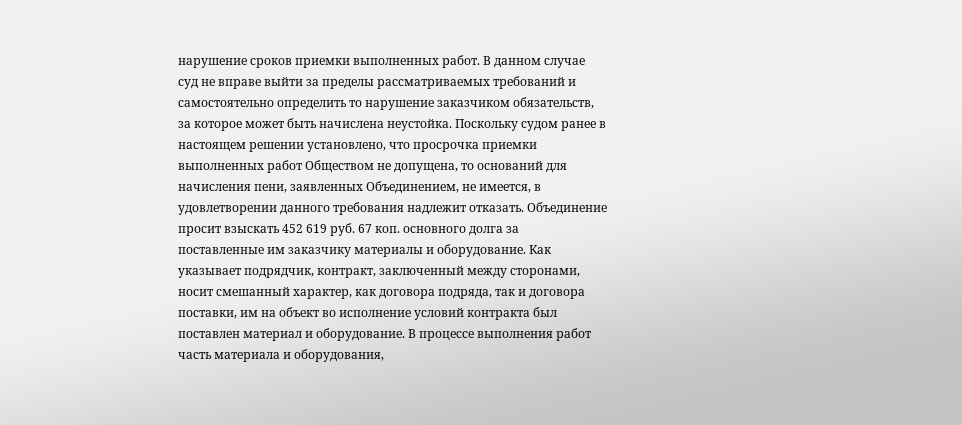нарушение сроков приемки выполненных работ. В данном случае суд не вправе выйти за пределы рассматриваемых требований и самостоятельно определить то нарушение заказчиком обязательств, за которое может быть начислена неустойка. Поскольку судом ранее в настоящем решении установлено, что просрочка приемки выполненных работ Обществом не допущена, то оснований для начисления пени, заявленных Объединением, не имеется, в удовлетворении данного требования надлежит отказать. Объединение просит взыскать 452 619 руб. 67 коп. основного долга за поставленные им заказчику материалы и оборудование. Как указывает подрядчик, контракт, заключенный между сторонами, носит смешанный характер, как договора подряда, так и договора поставки, им на объект во исполнение условий контракта был поставлен материал и оборудование. В процессе выполнения работ часть материала и оборудования,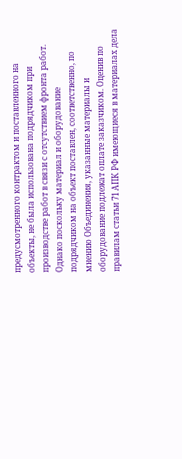предусмотренного контрактом и поставленного на объекты, не была использована подрядчиком при производстве работ в связи с отсутствием фронта работ. Однако поскольку материал и оборудование подрядчиком на объект поставлен, соответственно, по мнению Объединения, указанные материалы и оборудование подлежат оплате заказчиком. Оценив по правилам статьи 71 АПК РФ имеющиеся в материалах дела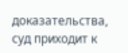доказательства, суд приходит к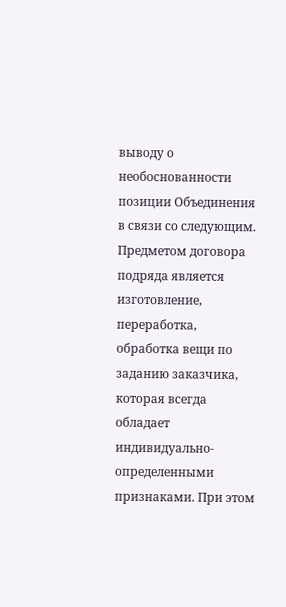выводу о необоснованности позиции Объединения в связи со следующим. Предметом договора подряда является изготовление, переработка, обработка вещи по заданию заказчика, которая всегда обладает индивидуально-определенными признаками. При этом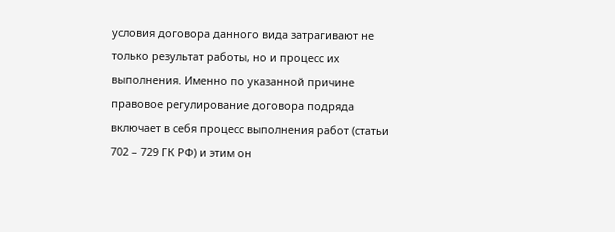условия договора данного вида затрагивают не только результат работы, но и процесс их выполнения. Именно по указанной причине правовое регулирование договора подряда включает в себя процесс выполнения работ (статьи 702 – 729 ГК РФ) и этим он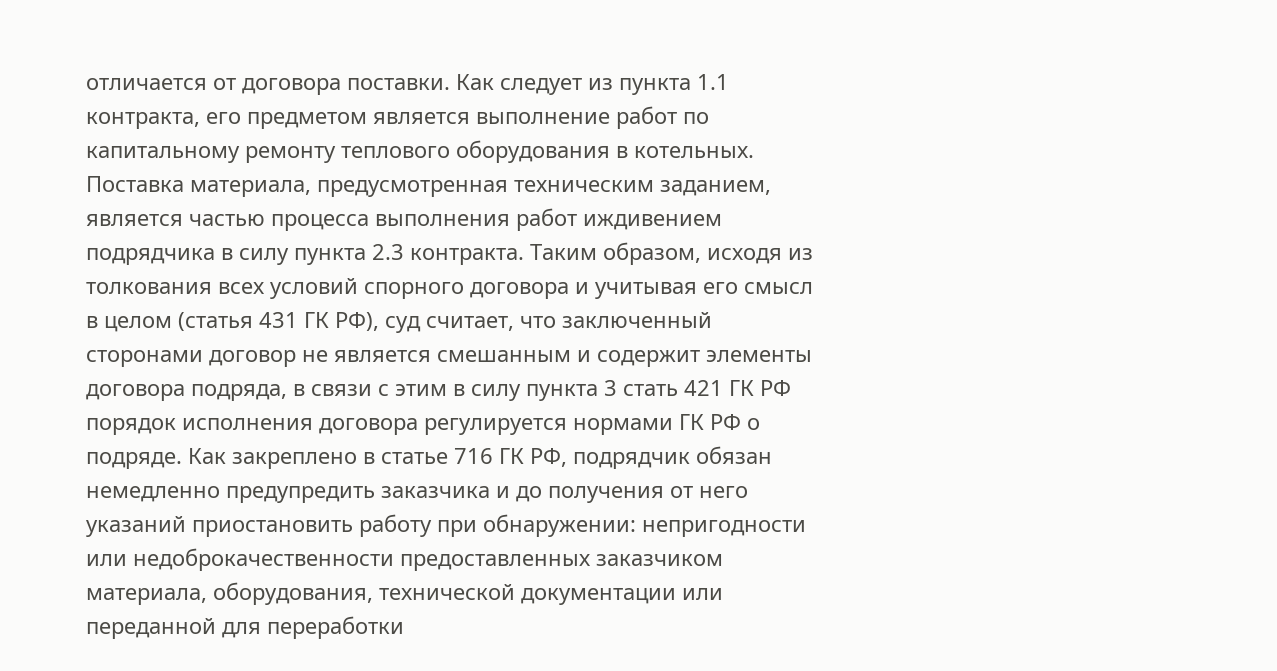отличается от договора поставки. Как следует из пункта 1.1 контракта, его предметом является выполнение работ по капитальному ремонту теплового оборудования в котельных. Поставка материала, предусмотренная техническим заданием, является частью процесса выполнения работ иждивением подрядчика в силу пункта 2.3 контракта. Таким образом, исходя из толкования всех условий спорного договора и учитывая его смысл в целом (статья 431 ГК РФ), суд считает, что заключенный сторонами договор не является смешанным и содержит элементы договора подряда, в связи с этим в силу пункта 3 стать 421 ГК РФ порядок исполнения договора регулируется нормами ГК РФ о подряде. Как закреплено в статье 716 ГК РФ, подрядчик обязан немедленно предупредить заказчика и до получения от него указаний приостановить работу при обнаружении: непригодности или недоброкачественности предоставленных заказчиком материала, оборудования, технической документации или переданной для переработки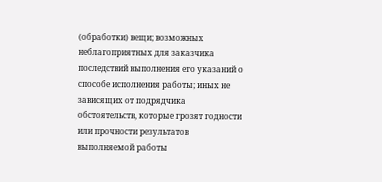(обработки) вещи; возможных неблагоприятных для заказчика последствий выполнения его указаний о способе исполнения работы; иных не зависящих от подрядчика обстоятельств, которые грозят годности или прочности результатов выполняемой работы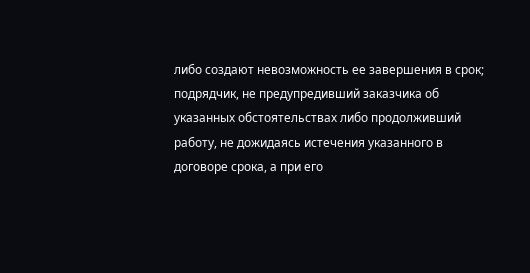либо создают невозможность ее завершения в срок; подрядчик, не предупредивший заказчика об указанных обстоятельствах либо продолживший работу, не дожидаясь истечения указанного в договоре срока, а при его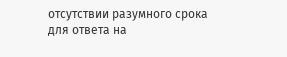отсутствии разумного срока для ответа на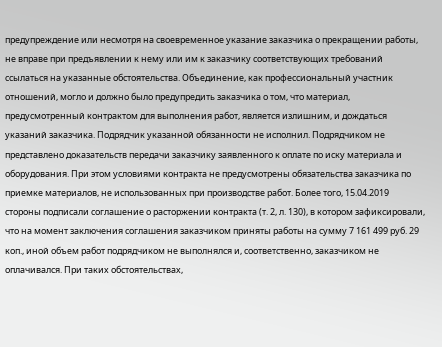предупреждение или несмотря на своевременное указание заказчика о прекращении работы, не вправе при предъявлении к нему или им к заказчику соответствующих требований ссылаться на указанные обстоятельства. Объединение, как профессиональный участник отношений, могло и должно было предупредить заказчика о том, что материал, предусмотренный контрактом для выполнения работ, является излишним, и дождаться указаний заказчика. Подрядчик указанной обязанности не исполнил. Подрядчиком не представлено доказательств передачи заказчику заявленного к оплате по иску материала и оборудования. При этом условиями контракта не предусмотрены обязательства заказчика по приемке материалов, не использованных при производстве работ. Более того, 15.04.2019 стороны подписали соглашение о расторжении контракта (т. 2, л. 130), в котором зафиксировали, что на момент заключения соглашения заказчиком приняты работы на сумму 7 161 499 руб. 29 коп., иной объем работ подрядчиком не выполнялся и, соответственно, заказчиком не оплачивался. При таких обстоятельствах,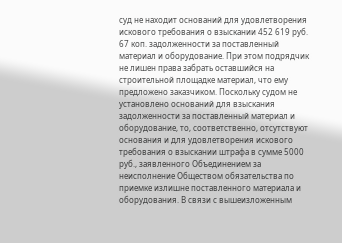суд не находит оснований для удовлетворения искового требования о взыскании 452 619 руб. 67 коп. задолженности за поставленный материал и оборудование. При этом подрядчик не лишен права забрать оставшийся на строительной площадке материал, что ему предложено заказчиком. Поскольку судом не установлено оснований для взыскания задолженности за поставленный материал и оборудование, то, соответственно, отсутствуют основания и для удовлетворения искового требования о взыскании штрафа в сумме 5000 руб., заявленного Объединением за неисполнение Обществом обязательства по приемке излишне поставленного материала и оборудования. В связи с вышеизложенным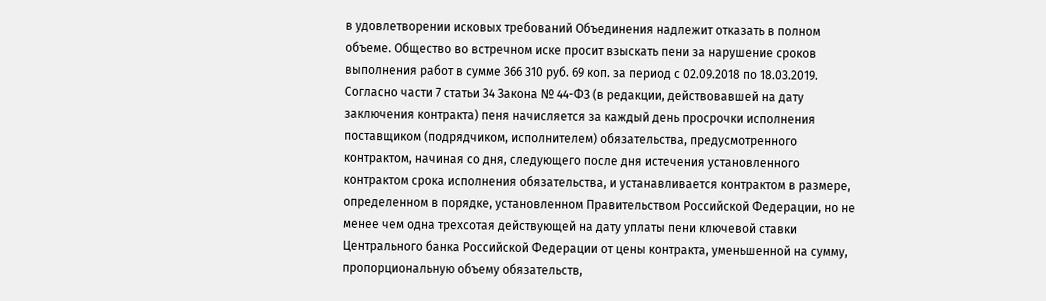в удовлетворении исковых требований Объединения надлежит отказать в полном объеме. Общество во встречном иске просит взыскать пени за нарушение сроков выполнения работ в сумме 366 310 руб. 69 коп. за период с 02.09.2018 по 18.03.2019. Согласно части 7 статьи 34 Закона № 44-ФЗ (в редакции, действовавшей на дату заключения контракта) пеня начисляется за каждый день просрочки исполнения поставщиком (подрядчиком, исполнителем) обязательства, предусмотренного контрактом, начиная со дня, следующего после дня истечения установленного контрактом срока исполнения обязательства, и устанавливается контрактом в размере, определенном в порядке, установленном Правительством Российской Федерации, но не менее чем одна трехсотая действующей на дату уплаты пени ключевой ставки Центрального банка Российской Федерации от цены контракта, уменьшенной на сумму, пропорциональную объему обязательств,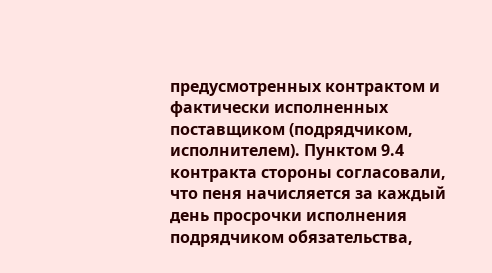предусмотренных контрактом и фактически исполненных поставщиком (подрядчиком, исполнителем). Пунктом 9.4 контракта стороны согласовали, что пеня начисляется за каждый день просрочки исполнения подрядчиком обязательства,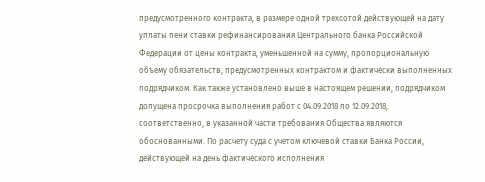предусмотренного контракта, в размере одной трехсотой действующей на дату уплаты пени ставки рефинансирования Центрального банка Российской Федерации от цены контракта, уменьшенной на сумму, пропорциональную объему обязательств, предусмотренных контрактом и фактически выполненных подрядчиком. Как также установлено выше в настоящем решении, подрядчиком допущена просрочка выполнения работ с 04.09.2018 по 12.09.2018, соответственно, в указанной части требования Общества являются обоснованными. По расчету суда с учетом ключевой ставки Банка России, действующей на день фактического исполнения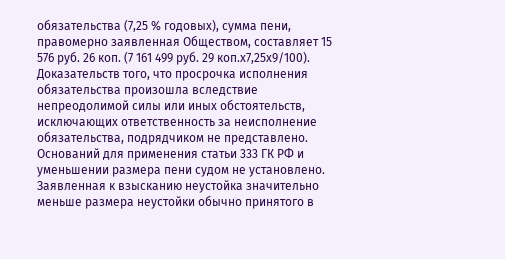обязательства (7,25 % годовых), сумма пени, правомерно заявленная Обществом, составляет 15 576 руб. 26 коп. (7 161 499 руб. 29 коп.х7,25х9/100). Доказательств того, что просрочка исполнения обязательства произошла вследствие непреодолимой силы или иных обстоятельств, исключающих ответственность за неисполнение обязательства, подрядчиком не представлено. Оснований для применения статьи 333 ГК РФ и уменьшении размера пени судом не установлено. Заявленная к взысканию неустойка значительно меньше размера неустойки обычно принятого в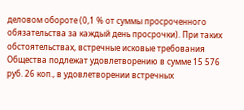деловом обороте (0,1 % от суммы просроченного обязательства за каждый день просрочки). При таких обстоятельствах, встречные исковые требования Общества подлежат удовлетворению в сумме 15 576 руб. 26 коп., в удовлетворении встречных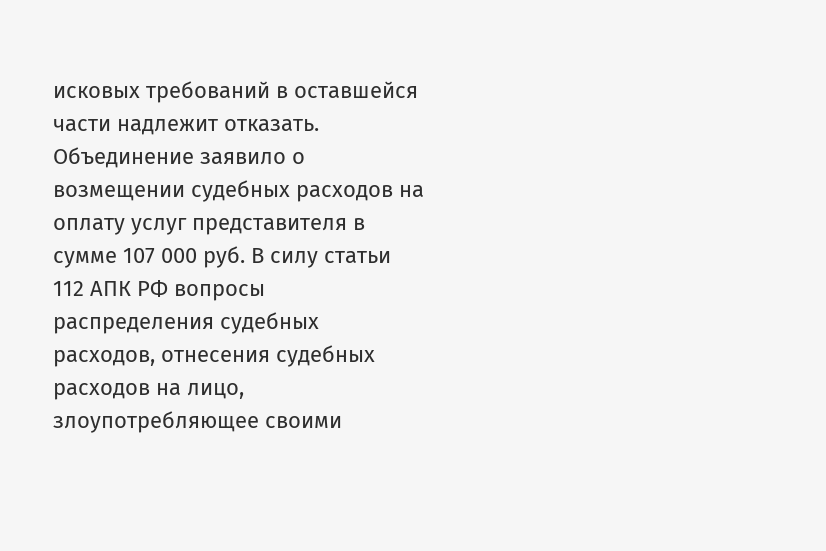исковых требований в оставшейся части надлежит отказать. Объединение заявило о возмещении судебных расходов на оплату услуг представителя в сумме 107 000 руб. В силу статьи 112 АПК РФ вопросы распределения судебных расходов, отнесения судебных расходов на лицо, злоупотребляющее своими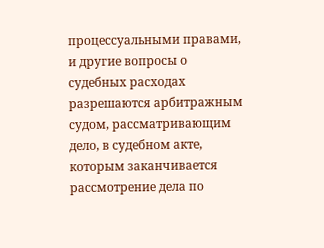процессуальными правами, и другие вопросы о судебных расходах разрешаются арбитражным судом, рассматривающим дело, в судебном акте, которым заканчивается рассмотрение дела по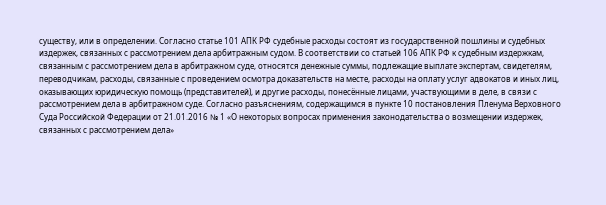существу, или в определении. Согласно статье 101 АПК РФ судебные расходы состоят из государственной пошлины и судебных издержек, связанных с рассмотрением дела арбитражным судом. В соответствии со статьей 106 АПК РФ к судебным издержкам, связанным с рассмотрением дела в арбитражном суде, относятся денежные суммы, подлежащие выплате экспертам, свидетелям, переводчикам, расходы, связанные с проведением осмотра доказательств на месте, расходы на оплату услуг адвокатов и иных лиц, оказывающих юридическую помощь (представителей), и другие расходы, понесённые лицами, участвующими в деле, в связи с рассмотрением дела в арбитражном суде. Согласно разъяснениям, содержащимся в пункте 10 постановления Пленума Верховного Суда Российской Федерации от 21.01.2016 № 1 «О некоторых вопросах применения законодательства о возмещении издержек, связанных с рассмотрением дела»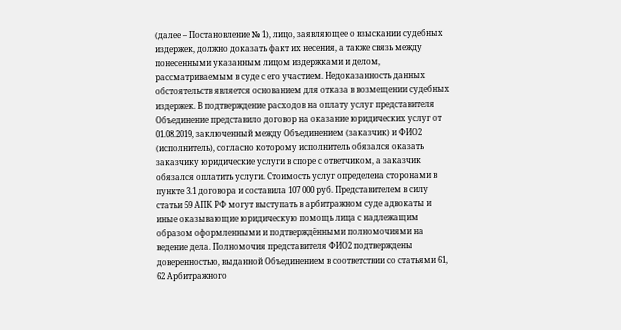(далее – Постановление № 1), лицо, заявляющее о взыскании судебных издержек, должно доказать факт их несения, а также связь между понесенными указанным лицом издержками и делом, рассматриваемым в суде с его участием. Недоказанность данных обстоятельств является основанием для отказа в возмещении судебных издержек. В подтверждение расходов на оплату услуг представителя Объединение представило договор на оказание юридических услуг от 01.08.2019, заключенный между Объединением (заказчик) и ФИО2 (исполнитель), согласно которому исполнитель обязался оказать заказчику юридические услуги в споре с ответчиком, а заказчик обязался оплатить услуги. Стоимость услуг определена сторонами в пункте 3.1 договора и составила 107 000 руб. Представителем в силу статьи 59 АПК РФ могут выступать в арбитражном суде адвокаты и иные оказывающие юридическую помощь лица с надлежащим образом оформленными и подтверждёнными полномочиями на ведение дела. Полномочия представителя ФИО2 подтверждены доверенностью, выданной Объединением в соответствии со статьями 61, 62 Арбитражного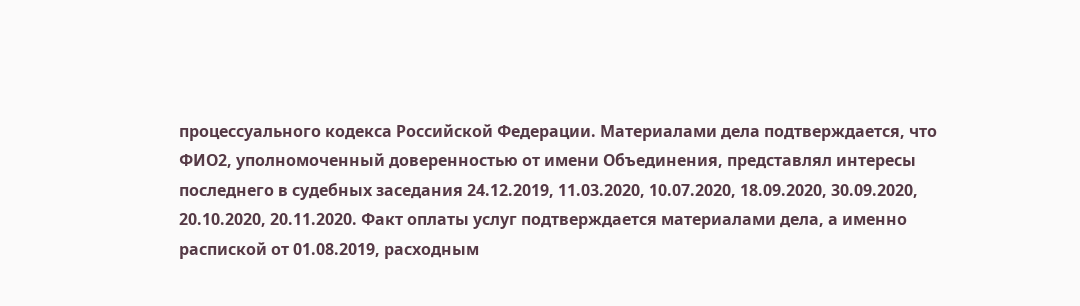процессуального кодекса Российской Федерации. Материалами дела подтверждается, что ФИО2, уполномоченный доверенностью от имени Объединения, представлял интересы последнего в судебных заседания 24.12.2019, 11.03.2020, 10.07.2020, 18.09.2020, 30.09.2020, 20.10.2020, 20.11.2020. Факт оплаты услуг подтверждается материалами дела, а именно распиской от 01.08.2019, расходным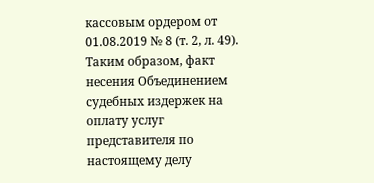кассовым ордером от 01.08.2019 № 8 (т. 2, л. 49). Таким образом, факт несения Объединением судебных издержек на оплату услуг представителя по настоящему делу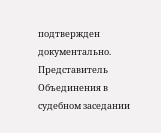подтвержден документально. Представитель Объединения в судебном заседании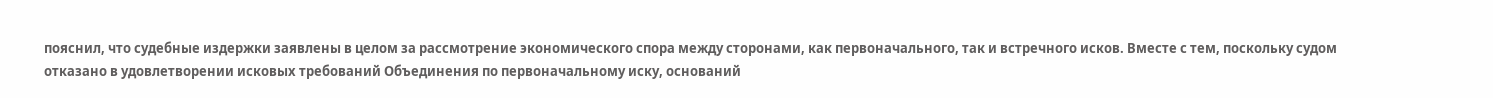пояснил, что судебные издержки заявлены в целом за рассмотрение экономического спора между сторонами, как первоначального, так и встречного исков. Вместе с тем, поскольку судом отказано в удовлетворении исковых требований Объединения по первоначальному иску, оснований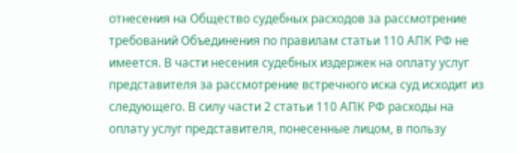отнесения на Общество судебных расходов за рассмотрение требований Объединения по правилам статьи 110 АПК РФ не имеется. В части несения судебных издержек на оплату услуг представителя за рассмотрение встречного иска суд исходит из следующего. В силу части 2 статьи 110 АПК РФ расходы на оплату услуг представителя, понесенные лицом, в пользу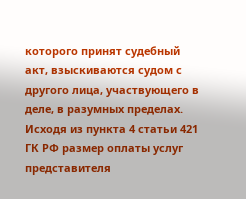которого принят судебный акт, взыскиваются судом с другого лица, участвующего в деле, в разумных пределах. Исходя из пункта 4 статьи 421 ГК РФ размер оплаты услуг представителя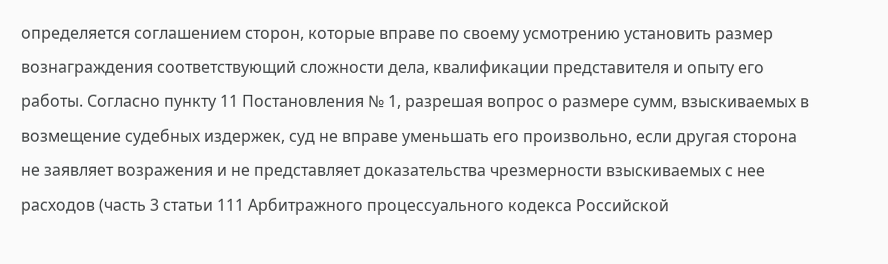определяется соглашением сторон, которые вправе по своему усмотрению установить размер вознаграждения соответствующий сложности дела, квалификации представителя и опыту его работы. Согласно пункту 11 Постановления № 1, разрешая вопрос о размере сумм, взыскиваемых в возмещение судебных издержек, суд не вправе уменьшать его произвольно, если другая сторона не заявляет возражения и не представляет доказательства чрезмерности взыскиваемых с нее расходов (часть 3 статьи 111 Арбитражного процессуального кодекса Российской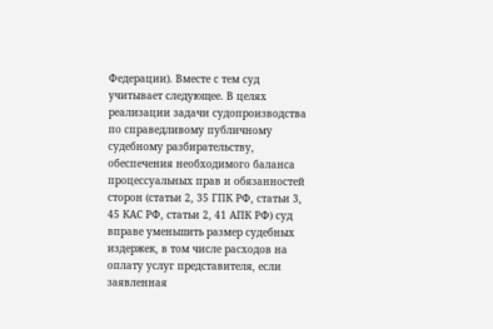Федерации). Вместе с тем суд учитывает следующее. В целях реализации задачи судопроизводства по справедливому публичному судебному разбирательству, обеспечения необходимого баланса процессуальных прав и обязанностей сторон (статьи 2, 35 ГПК РФ, статьи 3, 45 КАС РФ, статьи 2, 41 АПК РФ) суд вправе уменьшить размер судебных издержек, в том числе расходов на оплату услуг представителя, если заявленная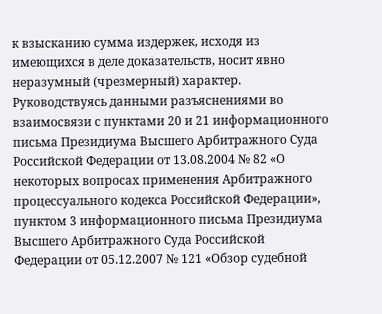к взысканию сумма издержек, исходя из имеющихся в деле доказательств, носит явно неразумный (чрезмерный) характер. Руководствуясь данными разъяснениями во взаимосвязи с пунктами 20 и 21 информационного письма Президиума Высшего Арбитражного Суда Российской Федерации от 13.08.2004 № 82 «О некоторых вопросах применения Арбитражного процессуального кодекса Российской Федерации», пунктом 3 информационного письма Президиума Высшего Арбитражного Суда Российской Федерации от 05.12.2007 № 121 «Обзор судебной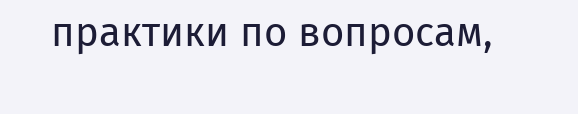практики по вопросам,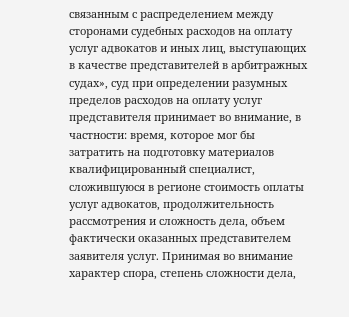связанным с распределением между сторонами судебных расходов на оплату услуг адвокатов и иных лиц, выступающих в качестве представителей в арбитражных судах», суд при определении разумных пределов расходов на оплату услуг представителя принимает во внимание, в частности: время, которое мог бы затратить на подготовку материалов квалифицированный специалист, сложившуюся в регионе стоимость оплаты услуг адвокатов, продолжительность рассмотрения и сложность дела, объем фактически оказанных представителем заявителя услуг. Принимая во внимание характер спора, степень сложности дела,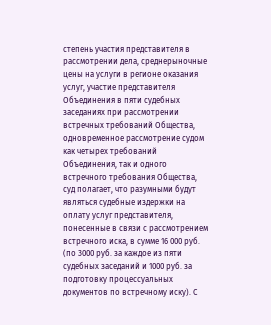степень участия представителя в рассмотрении дела, среднерыночные цены на услуги в регионе оказания услуг, участие представителя Объединения в пяти судебных заседаниях при рассмотрении встречных требований Общества, одновременное рассмотрение судом как четырех требований Объединения, так и одного встречного требования Общества, суд полагает, что разумными будут являться судебные издержки на оплату услуг представителя, понесенные в связи с рассмотрением встречного иска, в сумме 16 000 руб. (по 3000 руб. за каждое из пяти судебных заседаний и 1000 руб. за подготовку процессуальных документов по встречному иску). С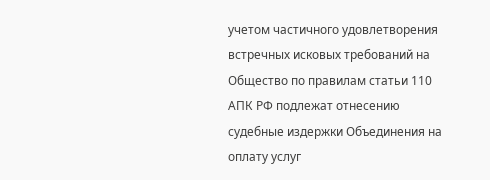учетом частичного удовлетворения встречных исковых требований на Общество по правилам статьи 110 АПК РФ подлежат отнесению судебные издержки Объединения на оплату услуг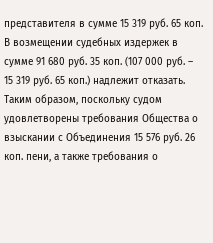представителя в сумме 15 319 руб. 65 коп. В возмещении судебных издержек в сумме 91 680 руб. 35 коп. (107 000 руб. – 15 319 руб. 65 коп.) надлежит отказать. Таким образом, поскольку судом удовлетворены требования Общества о взыскании с Объединения 15 576 руб. 26 коп. пени, а также требования о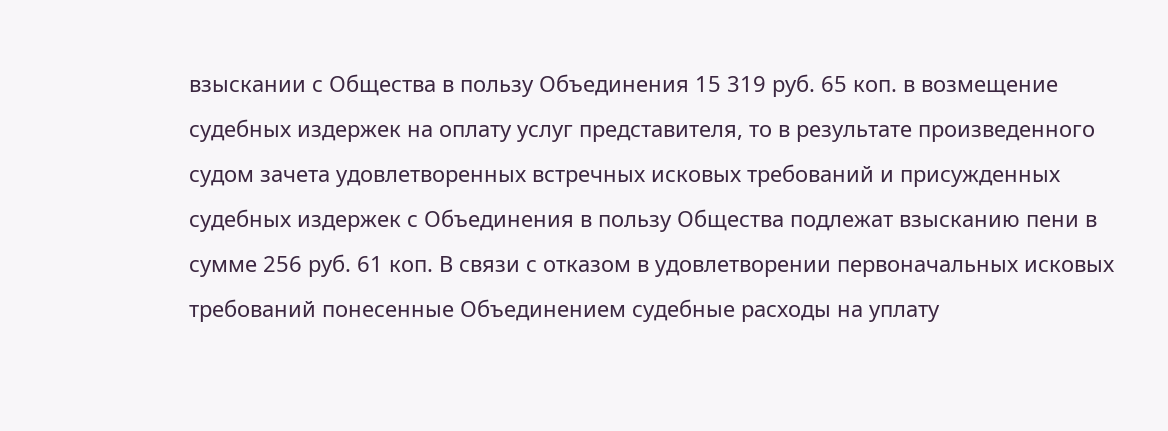взыскании с Общества в пользу Объединения 15 319 руб. 65 коп. в возмещение судебных издержек на оплату услуг представителя, то в результате произведенного судом зачета удовлетворенных встречных исковых требований и присужденных судебных издержек с Объединения в пользу Общества подлежат взысканию пени в сумме 256 руб. 61 коп. В связи с отказом в удовлетворении первоначальных исковых требований понесенные Объединением судебные расходы на уплату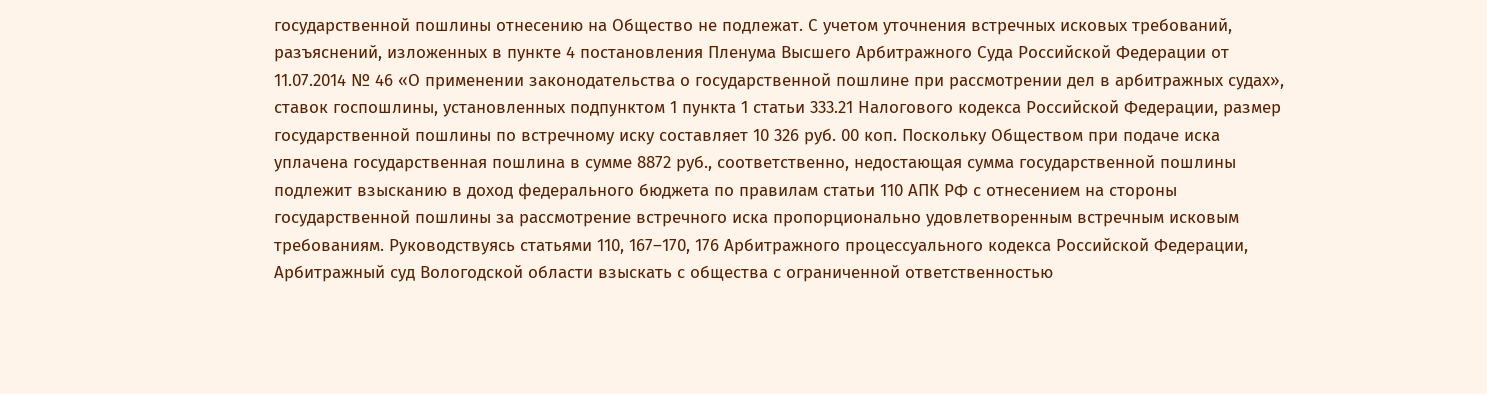государственной пошлины отнесению на Общество не подлежат. С учетом уточнения встречных исковых требований, разъяснений, изложенных в пункте 4 постановления Пленума Высшего Арбитражного Суда Российской Федерации от 11.07.2014 № 46 «О применении законодательства о государственной пошлине при рассмотрении дел в арбитражных судах», ставок госпошлины, установленных подпунктом 1 пункта 1 статьи 333.21 Налогового кодекса Российской Федерации, размер государственной пошлины по встречному иску составляет 10 326 руб. 00 коп. Поскольку Обществом при подаче иска уплачена государственная пошлина в сумме 8872 руб., соответственно, недостающая сумма государственной пошлины подлежит взысканию в доход федерального бюджета по правилам статьи 110 АПК РФ с отнесением на стороны государственной пошлины за рассмотрение встречного иска пропорционально удовлетворенным встречным исковым требованиям. Руководствуясь статьями 110, 167–170, 176 Арбитражного процессуального кодекса Российской Федерации, Арбитражный суд Вологодской области взыскать с общества с ограниченной ответственностью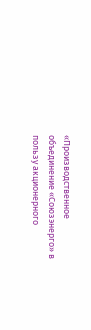«Производственное объединение «Союзэнерго» в пользу акционерного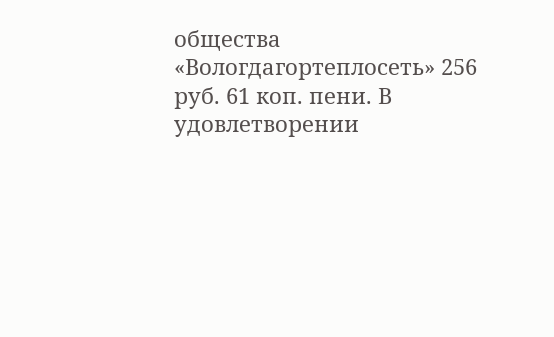общества «Вологдагортеплосеть» 256 руб. 61 коп. пени. В удовлетворении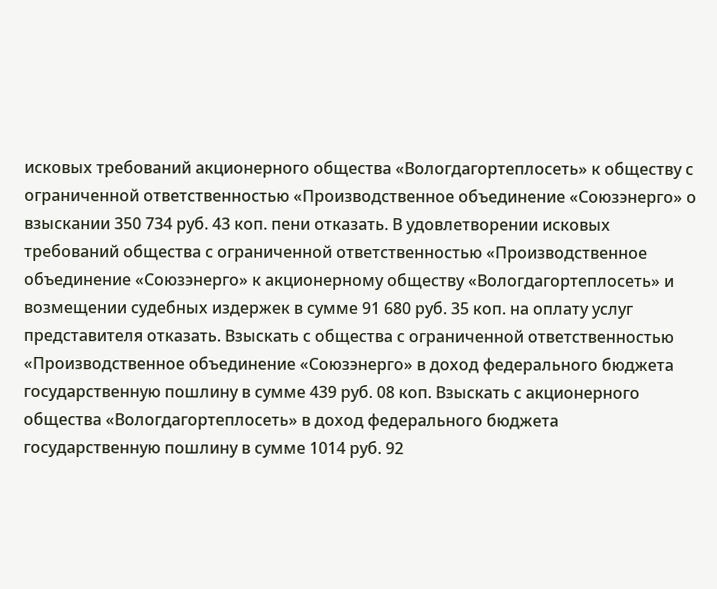исковых требований акционерного общества «Вологдагортеплосеть» к обществу с ограниченной ответственностью «Производственное объединение «Союзэнерго» о взыскании 350 734 руб. 43 коп. пени отказать. В удовлетворении исковых требований общества с ограниченной ответственностью «Производственное объединение «Союзэнерго» к акционерному обществу «Вологдагортеплосеть» и возмещении судебных издержек в сумме 91 680 руб. 35 коп. на оплату услуг представителя отказать. Взыскать с общества с ограниченной ответственностью «Производственное объединение «Союзэнерго» в доход федерального бюджета государственную пошлину в сумме 439 руб. 08 коп. Взыскать с акционерного общества «Вологдагортеплосеть» в доход федерального бюджета государственную пошлину в сумме 1014 руб. 92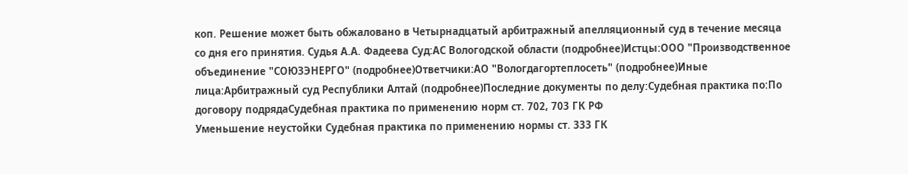коп. Решение может быть обжаловано в Четырнадцатый арбитражный апелляционный суд в течение месяца со дня его принятия. Судья А.А. Фадеева Суд:АС Вологодской области (подробнее)Истцы:ООО "Производственное объединение "СОЮЗЭНЕРГО" (подробнее)Ответчики:АО "Вологдагортеплосеть" (подробнее)Иные лица:Арбитражный суд Республики Алтай (подробнее)Последние документы по делу:Судебная практика по:По договору подрядаСудебная практика по применению норм ст. 702, 703 ГК РФ
Уменьшение неустойки Судебная практика по применению нормы ст. 333 ГК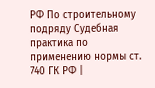РФ По строительному подряду Судебная практика по применению нормы ст. 740 ГК РФ |